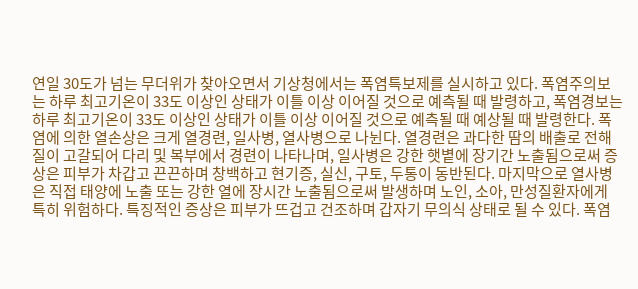연일 30도가 넘는 무더위가 찾아오면서 기상청에서는 폭염특보제를 실시하고 있다. 폭염주의보는 하루 최고기온이 33도 이상인 상태가 이틀 이상 이어질 것으로 예측될 때 발령하고, 폭염경보는 하루 최고기온이 33도 이상인 상태가 이틀 이상 이어질 것으로 예측될 때 예상될 때 발령한다. 폭염에 의한 열손상은 크게 열경련, 일사병, 열사병으로 나뉜다. 열경련은 과다한 땀의 배출로 전해질이 고갈되어 다리 및 복부에서 경련이 나타나며, 일사병은 강한 햇볕에 장기간 노출됨으로써 증상은 피부가 차갑고 끈끈하며 창백하고 현기증, 실신, 구토, 두통이 동반된다. 마지막으로 열사병은 직접 태양에 노출 또는 강한 열에 장시간 노출됨으로써 발생하며 노인, 소아, 만성질환자에게 특히 위험하다. 특징적인 증상은 피부가 뜨겁고 건조하며 갑자기 무의식 상태로 될 수 있다. 폭염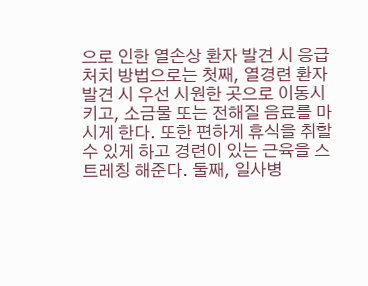으로 인한 열손상 환자 발견 시 응급처치 방법으로는 첫째, 열경련 환자 발견 시 우선 시원한 곳으로 이동시키고, 소금물 또는 전해질 음료를 마시게 한다. 또한 편하게 휴식을 취할 수 있게 하고 경련이 있는 근육을 스트레칭 해준다. 둘째, 일사병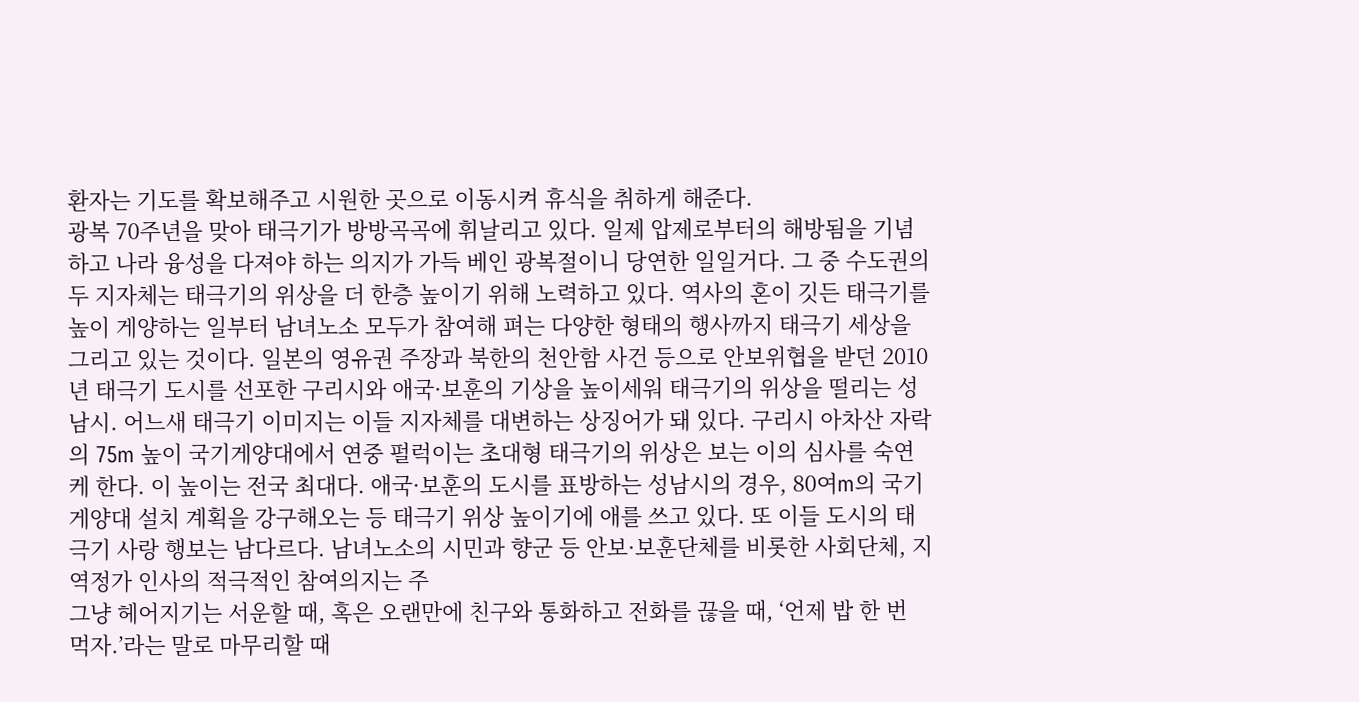환자는 기도를 확보해주고 시원한 곳으로 이동시켜 휴식을 취하게 해준다.
광복 70주년을 맞아 태극기가 방방곡곡에 휘날리고 있다. 일제 압제로부터의 해방됨을 기념하고 나라 융성을 다져야 하는 의지가 가득 베인 광복절이니 당연한 일일거다. 그 중 수도권의 두 지자체는 태극기의 위상을 더 한층 높이기 위해 노력하고 있다. 역사의 혼이 깃든 태극기를 높이 게양하는 일부터 남녀노소 모두가 참여해 펴는 다양한 형태의 행사까지 태극기 세상을 그리고 있는 것이다. 일본의 영유권 주장과 북한의 천안함 사건 등으로 안보위협을 받던 2010년 태극기 도시를 선포한 구리시와 애국·보훈의 기상을 높이세워 태극기의 위상을 떨리는 성남시. 어느새 태극기 이미지는 이들 지자체를 대변하는 상징어가 돼 있다. 구리시 아차산 자락의 75m 높이 국기게양대에서 연중 펄럭이는 초대형 태극기의 위상은 보는 이의 심사를 숙연케 한다. 이 높이는 전국 최대다. 애국·보훈의 도시를 표방하는 성남시의 경우, 80여m의 국기게양대 설치 계획을 강구해오는 등 태극기 위상 높이기에 애를 쓰고 있다. 또 이들 도시의 태극기 사랑 행보는 남다르다. 남녀노소의 시민과 향군 등 안보·보훈단체를 비롯한 사회단체, 지역정가 인사의 적극적인 참여의지는 주
그냥 헤어지기는 서운할 때, 혹은 오랜만에 친구와 통화하고 전화를 끊을 때, ‘언제 밥 한 번 먹자.’라는 말로 마무리할 때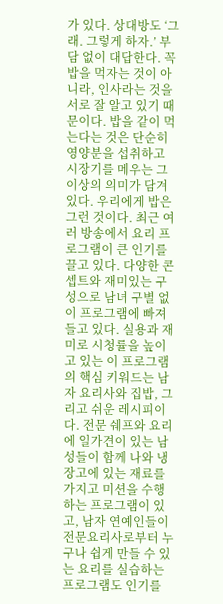가 있다. 상대방도 ‘그래. 그렇게 하자.’ 부담 없이 대답한다. 꼭 밥을 먹자는 것이 아니라, 인사라는 것을 서로 잘 알고 있기 때문이다. 밥을 같이 먹는다는 것은 단순히 영양분을 섭취하고 시장기를 메우는 그 이상의 의미가 담겨 있다. 우리에게 밥은 그런 것이다. 최근 여러 방송에서 요리 프로그램이 큰 인기를 끌고 있다. 다양한 콘셉트와 재미있는 구성으로 남녀 구별 없이 프로그램에 빠져들고 있다. 실용과 재미로 시청률을 높이고 있는 이 프로그램의 핵심 키워드는 남자 요리사와 집밥, 그리고 쉬운 레시피이다. 전문 쉐프와 요리에 일가견이 있는 남성들이 함께 나와 냉장고에 있는 재료를 가지고 미션을 수행하는 프로그램이 있고, 남자 연예인들이 전문요리사로부터 누구나 쉽게 만들 수 있는 요리를 실습하는 프로그램도 인기를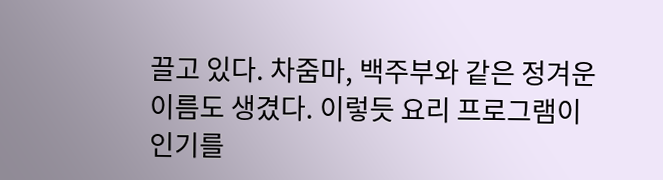끌고 있다. 차줌마, 백주부와 같은 정겨운 이름도 생겼다. 이렇듯 요리 프로그램이 인기를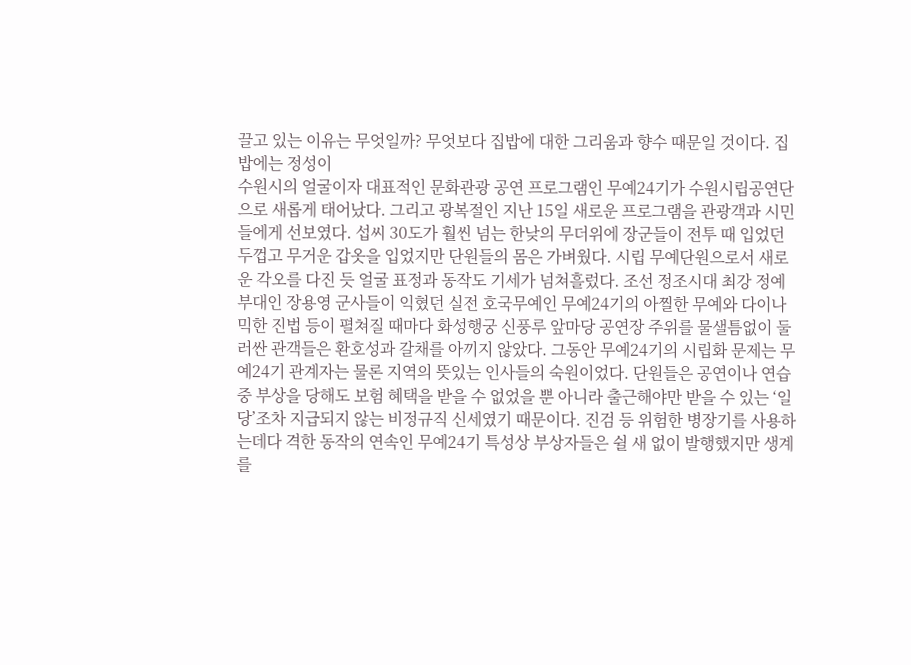끌고 있는 이유는 무엇일까? 무엇보다 집밥에 대한 그리움과 향수 때문일 것이다. 집밥에는 정성이
수원시의 얼굴이자 대표적인 문화관광 공연 프로그램인 무예24기가 수원시립공연단으로 새롭게 태어났다. 그리고 광복절인 지난 15일 새로운 프로그램을 관광객과 시민들에게 선보였다. 섭씨 30도가 훨씬 넘는 한낮의 무더위에 장군들이 전투 때 입었던 두껍고 무거운 갑옷을 입었지만 단원들의 몸은 가벼웠다. 시립 무예단원으로서 새로운 각오를 다진 듯 얼굴 표정과 동작도 기세가 넘쳐흘렀다. 조선 정조시대 최강 정예 부대인 장용영 군사들이 익혔던 실전 호국무예인 무예24기의 아찔한 무예와 다이나믹한 진법 등이 펼쳐질 때마다 화성행궁 신풍루 앞마당 공연장 주위를 물샐틈없이 둘러싼 관객들은 환호성과 갈채를 아끼지 않았다. 그동안 무예24기의 시립화 문제는 무예24기 관계자는 물론 지역의 뜻있는 인사들의 숙원이었다. 단원들은 공연이나 연습 중 부상을 당해도 보험 혜택을 받을 수 없었을 뿐 아니라 출근해야만 받을 수 있는 ‘일당’조차 지급되지 않는 비정규직 신세였기 때문이다. 진검 등 위험한 병장기를 사용하는데다 격한 동작의 연속인 무예24기 특성상 부상자들은 쉴 새 없이 발행했지만 생계를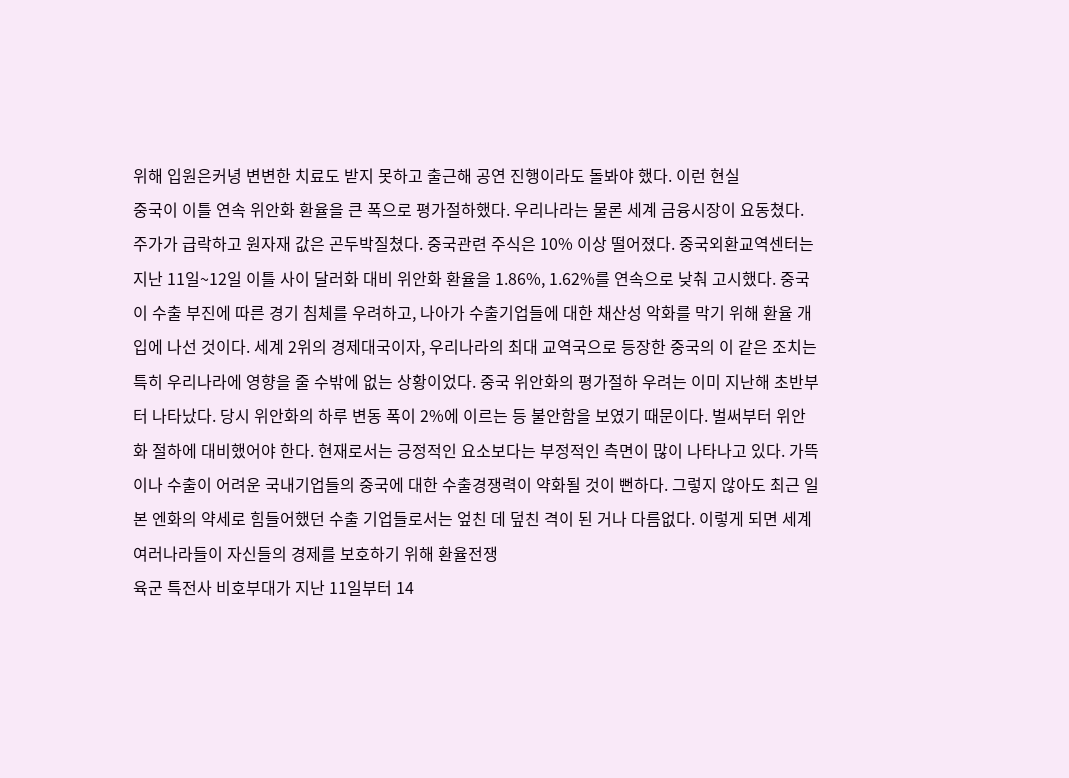위해 입원은커녕 변변한 치료도 받지 못하고 출근해 공연 진행이라도 돌봐야 했다. 이런 현실
중국이 이틀 연속 위안화 환율을 큰 폭으로 평가절하했다. 우리나라는 물론 세계 금융시장이 요동쳤다. 주가가 급락하고 원자재 값은 곤두박질쳤다. 중국관련 주식은 10% 이상 떨어졌다. 중국외환교역센터는 지난 11일~12일 이틀 사이 달러화 대비 위안화 환율을 1.86%, 1.62%를 연속으로 낮춰 고시했다. 중국이 수출 부진에 따른 경기 침체를 우려하고, 나아가 수출기업들에 대한 채산성 악화를 막기 위해 환율 개입에 나선 것이다. 세계 2위의 경제대국이자, 우리나라의 최대 교역국으로 등장한 중국의 이 같은 조치는 특히 우리나라에 영향을 줄 수밖에 없는 상황이었다. 중국 위안화의 평가절하 우려는 이미 지난해 초반부터 나타났다. 당시 위안화의 하루 변동 폭이 2%에 이르는 등 불안함을 보였기 때문이다. 벌써부터 위안화 절하에 대비했어야 한다. 현재로서는 긍정적인 요소보다는 부정적인 측면이 많이 나타나고 있다. 가뜩이나 수출이 어려운 국내기업들의 중국에 대한 수출경쟁력이 약화될 것이 뻔하다. 그렇지 않아도 최근 일본 엔화의 약세로 힘들어했던 수출 기업들로서는 엎친 데 덮친 격이 된 거나 다름없다. 이렇게 되면 세계 여러나라들이 자신들의 경제를 보호하기 위해 환율전쟁
육군 특전사 비호부대가 지난 11일부터 14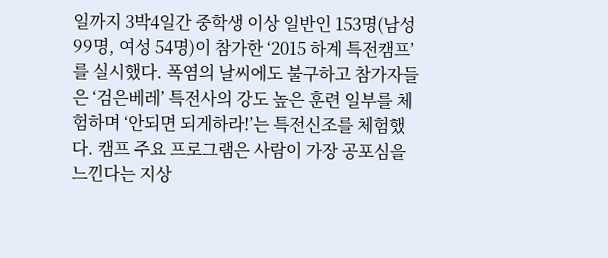일까지 3박4일간 중학생 이상 일반인 153명(남성 99명, 여성 54명)이 참가한 ‘2015 하계 특전캠프’를 실시했다. 폭염의 날씨에도 불구하고 참가자들은 ‘검은베레’ 특전사의 강도 높은 훈련 일부를 체험하며 ‘안되면 되게하라!’는 특전신조를 체험했다. 캠프 주요 프로그램은 사람이 가장 공포심을 느낀다는 지상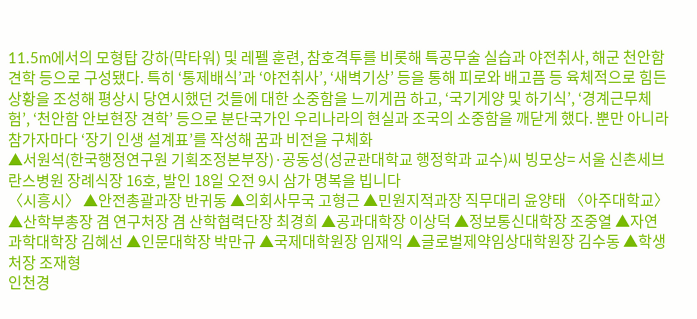11.5m에서의 모형탑 강하(막타워) 및 레펠 훈련, 참호격투를 비롯해 특공무술 실습과 야전취사, 해군 천안함 견학 등으로 구성됐다. 특히 ‘통제배식’과 ‘야전취사’, ‘새벽기상’ 등을 통해 피로와 배고픔 등 육체적으로 힘든 상황을 조성해 평상시 당연시했던 것들에 대한 소중함을 느끼게끔 하고, ‘국기게양 및 하기식’, ‘경계근무체험’, ‘천안함 안보현장 견학’ 등으로 분단국가인 우리나라의 현실과 조국의 소중함을 깨닫게 했다. 뿐만 아니라 참가자마다 ‘장기 인생 설계표’를 작성해 꿈과 비전을 구체화
▲서원석(한국행정연구원 기획조정본부장)·공동성(성균관대학교 행정학과 교수)씨 빙모상= 서울 신촌세브란스병원 장례식장 16호, 발인 18일 오전 9시 삼가 명복을 빕니다
〈시흥시〉 ▲안전총괄과장 반귀동 ▲의회사무국 고형근 ▲민원지적과장 직무대리 윤양태 〈아주대학교〉 ▲산학부총장 겸 연구처장 겸 산학협력단장 최경희 ▲공과대학장 이상덕 ▲정보통신대학장 조중열 ▲자연과학대학장 김혜선 ▲인문대학장 박만규 ▲국제대학원장 임재익 ▲글로벌제약임상대학원장 김수동 ▲학생처장 조재형
인천경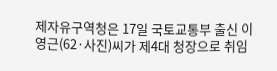제자유구역청은 17일 국토교통부 출신 이영근(62·사진)씨가 제4대 청장으로 취임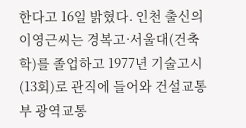한다고 16일 밝혔다. 인천 출신의 이영근씨는 경복고·서울대(건축학)를 졸업하고 1977년 기술고시(13회)로 관직에 들어와 건설교통부 광역교통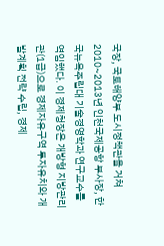국장, 국토해양부 도시정책관을 거쳐 2010~2013년 인천국제공항 부사장, 한국뉴욕주립대 기술경영학과 연구교수를 역임했다. 이 경제청장은 개방형 지방관리관(1급)으로 경제자유구역 투자유치와 개발계획 전략 수립, 경제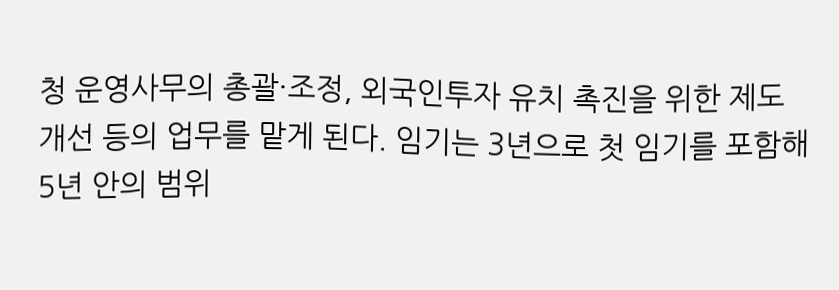청 운영사무의 총괄·조정, 외국인투자 유치 촉진을 위한 제도 개선 등의 업무를 맡게 된다. 임기는 3년으로 첫 임기를 포함해 5년 안의 범위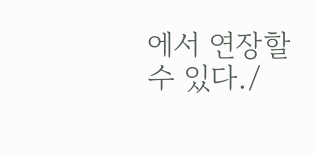에서 연장할 수 있다./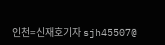인천=신재호기자 sjh45507@